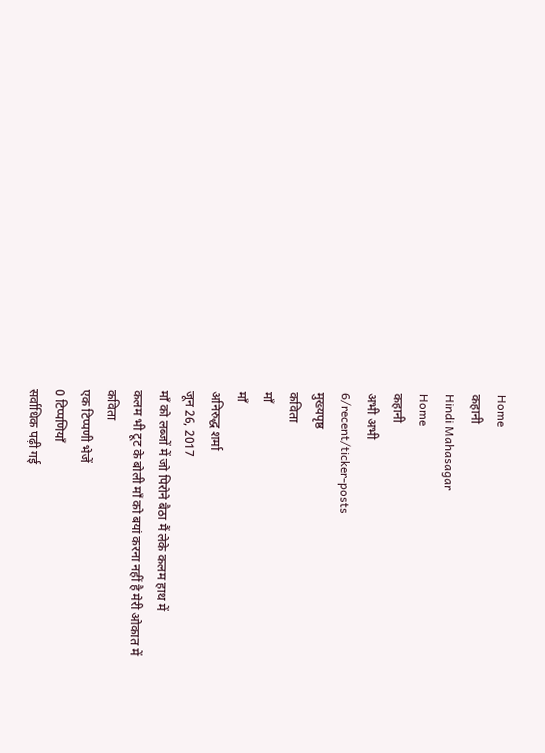Home
कहानी
Hindi Mahasagar
Home
कहानी
अभी अभी
6/recent/ticker-posts
मुख्यपृष्ठ
कविता
माँ
माँ
अनिरुद्ध शर्मा
जून 26, 2017
माँ को लब्जों में जो पिरोने बैठा मैं लेके कलम हाथ में
कलम भी टूट के बोली माँ को बयां करना नहीं है मेरी ओकात में
कविता
एक टिप्पणी भेजें
0 टिप्पणियाँ
सर्वाधिक पढ़ी गई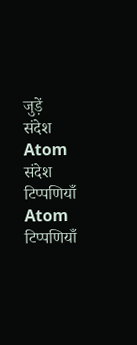जुड़ें
संदेश
Atom
संदेश
टिप्पणियाँ
Atom
टिप्पणियाँ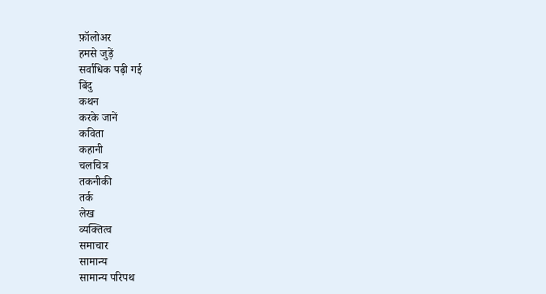फ़ॉलोअर
हमसे जुड़ें
सर्वाधिक पढ़ी गई
बिंदु
कथन
करके जानें
कविता
कहानी
चलचित्र
तकनीकी
तर्क
लेख
व्यक्तित्व
समाचार
सामान्य
सामान्य परिपथ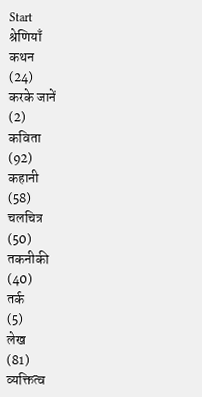Start
श्रेणियाँ
कथन
(24)
करके जानें
(2)
कविता
(92)
कहानी
(58)
चलचित्र
(50)
तकनीकी
(40)
तर्क
(5)
लेख
(81)
व्यक्तित्व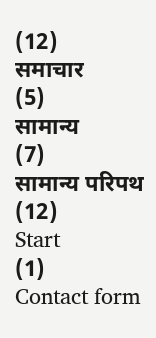(12)
समाचार
(5)
सामान्य
(7)
सामान्य परिपथ
(12)
Start
(1)
Contact form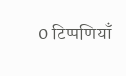0 टिप्पणियाँ